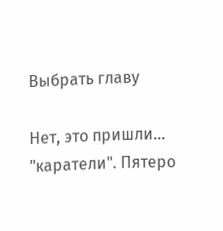Выбрать главу

Нет, это пришли... "каратели". Пятеро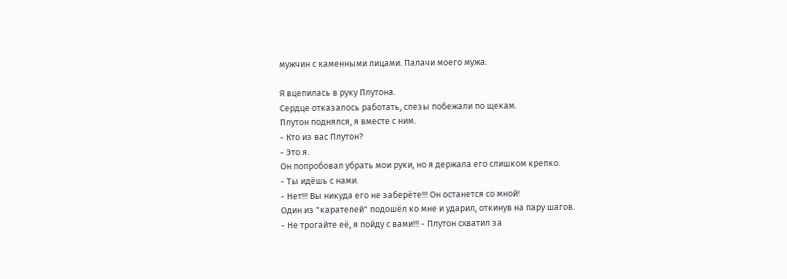мужчин с каменными лицами. Палачи моего мужа.

Я вцепилась в руку Плутона.
Сердце отказалось работать, слезы побежали по щекам.
Плутон поднялся, я вместе с ним.
- Кто из вас Плутон?
- Это я.
Он попробовал убрать мои руки, но я держала его слишком крепко.
- Ты идёшь с нами.
- Нет!!! Вы никуда его не заберёте!!! Он останется со мной!
Один из "карателей" подошёл ко мне и ударил, откинув на пару шагов.
- Не трогайте её, я пойду с вами!!! - Плутон схватил за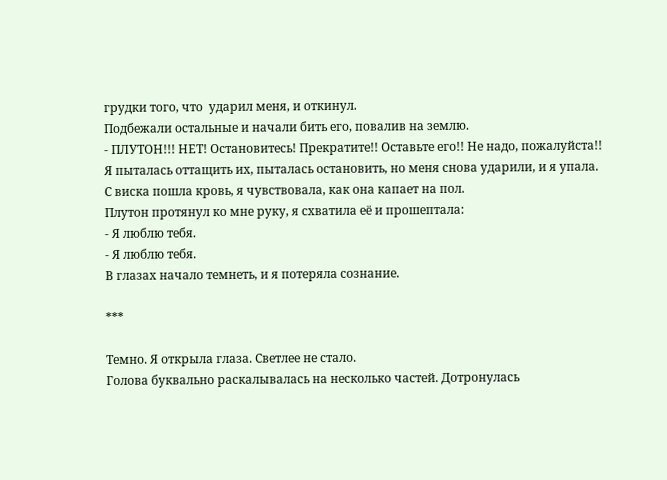грудки того, что  ударил меня, и откинул.
Подбежали остальные и начали бить его, повалив на землю.
- ПЛУТОН!!! НЕТ! Остановитесь! Прекратите!! Оставьте его!! Не надо, пожалуйста!!
Я пыталась оттащить их, пыталась остановить, но меня снова ударили, и я упала.
С виска пошла кровь, я чувствовала, как она капает на пол.
Плутон протянул ко мне руку, я схватила её и прошептала:
- Я люблю тебя.
- Я люблю тебя.
В глазах начало темнеть, и я потеряла сознание.

***

Темно. Я открыла глаза. Светлее не стало.
Голова буквально раскалывалась на несколько частей. Дотронулась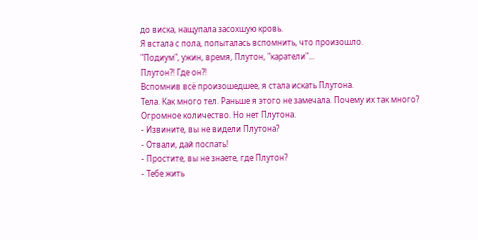до виска, нащупала засохшую кровь.
Я встала с пола, попыталась вспомнить, что произошло.
"Подиум", ужин, время, Плутон, "каратели"...
Плутон?! Где он?!
Вспомнив всё произошедшее, я стала искать Плутона.
Тела. Как много тел. Раньше я этого не замечала. Почему их так много?
Огромное количество. Но нет Плутона.
- Извините, вы не видели Плутона?
- Отвали, дай поспать!
- Простите, вы не знаете, где Плутон?
- Тебе жить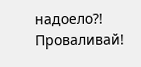надоело?! Проваливай!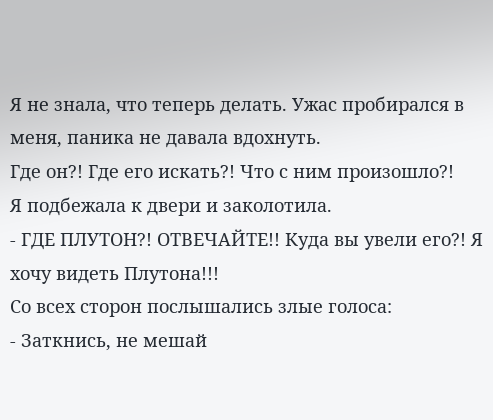Я не знала, что теперь делать. Ужас пробирался в меня, паника не давала вдохнуть.
Где он?! Где его искать?! Что с ним произошло?!
Я подбежала к двери и заколотила.
- ГДЕ ПЛУТОН?! ОТВЕЧАЙТЕ!! Куда вы увели его?! Я хочу видеть Плутона!!!
Со всех сторон послышались злые голоса:
- Заткнись, не мешай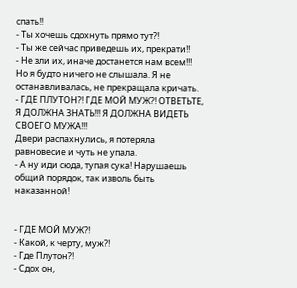спать!!
- Ты хочешь сдохнуть прямо тут?!
- Ты же сейчас приведешь их, прекрати!!
- Не зли их, иначе достанется нам всем!!!
Но я будто ничего не слышала. Я не останавливалась, не прекращала кричать.
- ГДЕ ПЛУТОН?! ГДЕ МОЙ МУЖ?! ОТВЕТЬТЕ, Я ДОЛЖНА ЗНАТЬ!!! Я ДОЛЖНА ВИДЕТЬ СВОЕГО МУЖА!!!
Двери распахнулись, я потеряла равновесие и чуть не упала.
- А ну иди сюда, тупая сука! Нарушаешь общий порядок, так изволь быть наказанной!


- ГДЕ МОЙ МУЖ?!
- Какой, к черту, муж?!
- Где Плутон?!
- Сдох он,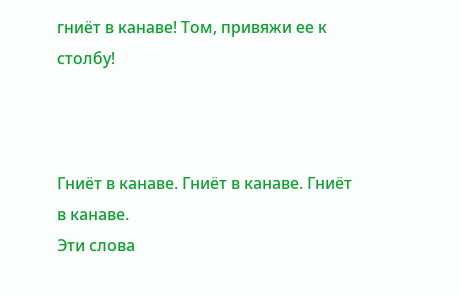гниёт в канаве! Том, привяжи ее к столбу!



Гниёт в канаве. Гниёт в канаве. Гниёт в канаве.
Эти слова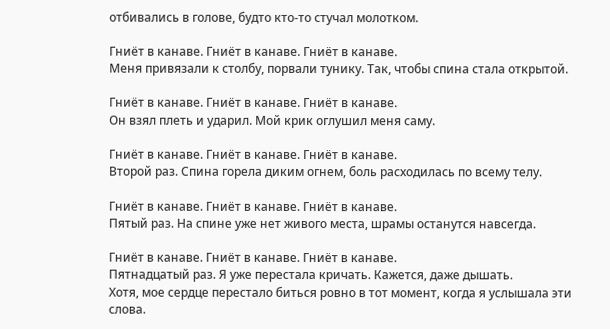отбивались в голове, будто кто-то стучал молотком.

Гниёт в канаве. Гниёт в канаве. Гниёт в канаве.
Меня привязали к столбу, порвали тунику. Так, чтобы спина стала открытой.

Гниёт в канаве. Гниёт в канаве. Гниёт в канаве.
Он взял плеть и ударил. Мой крик оглушил меня саму.

Гниёт в канаве. Гниёт в канаве. Гниёт в канаве.
Второй раз. Спина горела диким огнем, боль расходилась по всему телу.

Гниёт в канаве. Гниёт в канаве. Гниёт в канаве.
Пятый раз. На спине уже нет живого места, шрамы останутся навсегда.

Гниёт в канаве. Гниёт в канаве. Гниёт в канаве.
Пятнадцатый раз. Я уже перестала кричать. Кажется, даже дышать.
Хотя, мое сердце перестало биться ровно в тот момент, когда я услышала эти слова.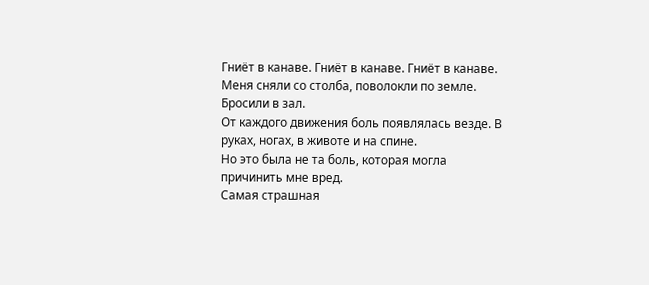Гниёт в канаве. Гниёт в канаве. Гниёт в канаве.
Меня сняли со столба, поволокли по земле.
Бросили в зал.
От каждого движения боль появлялась везде. В руках, ногах, в животе и на спине.
Но это была не та боль, которая могла причинить мне вред.
Самая страшная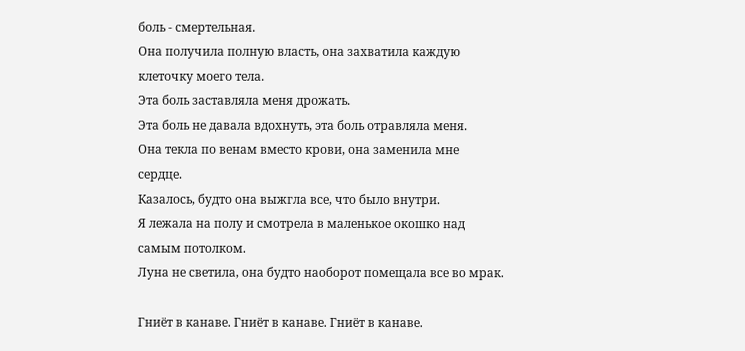боль - смертельная.
Она получила полную власть, она захватила каждую клеточку моего тела.
Эта боль заставляла меня дрожать.
Эта боль не давала вдохнуть, эта боль отравляла меня.
Она текла по венам вместо крови, она заменила мне сердце.
Казалось, будто она выжгла все, что было внутри.
Я лежала на полу и смотрела в маленькое окошко над самым потолком.
Луна не светила, она будто наоборот помещала все во мрак.

Гниёт в канаве. Гниёт в канаве. Гниёт в канаве.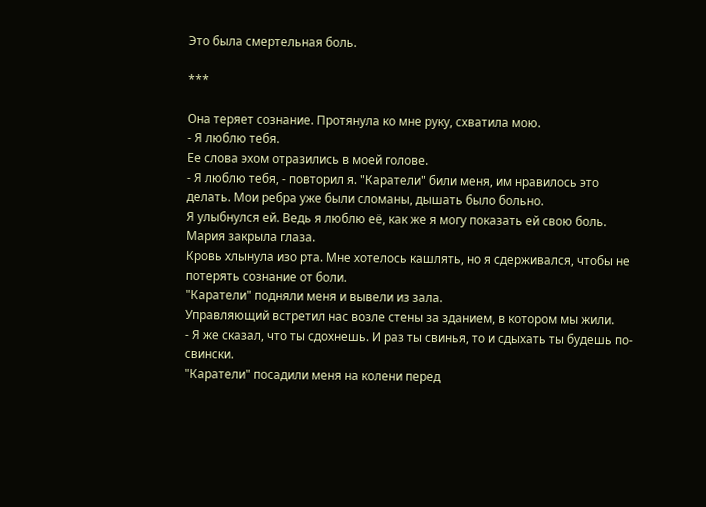Это была смертельная боль.

***

Она теряет сознание. Протянула ко мне руку, схватила мою.
- Я люблю тебя.
Ее слова эхом отразились в моей голове.
- Я люблю тебя, - повторил я. "Каратели" били меня, им нравилось это делать. Мои ребра уже были сломаны, дышать было больно.
Я улыбнулся ей. Ведь я люблю её, как же я могу показать ей свою боль.
Мария закрыла глаза.
Кровь хлынула изо рта. Мне хотелось кашлять, но я сдерживался, чтобы не потерять сознание от боли.
"Каратели" подняли меня и вывели из зала.
Управляющий встретил нас возле стены за зданием, в котором мы жили.
- Я же сказал, что ты сдохнешь. И раз ты свинья, то и сдыхать ты будешь по-свински.
"Каратели" посадили меня на колени перед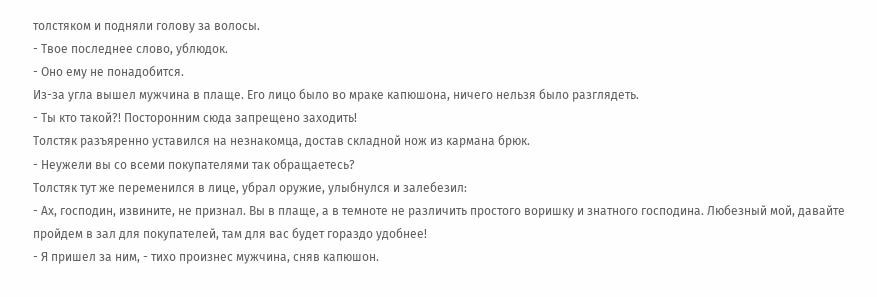толстяком и подняли голову за волосы.
- Твое последнее слово, ублюдок.
- Оно ему не понадобится.
Из-за угла вышел мужчина в плаще. Его лицо было во мраке капюшона, ничего нельзя было разглядеть.
- Ты кто такой?! Посторонним сюда запрещено заходить!
Толстяк разъяренно уставился на незнакомца, достав складной нож из кармана брюк.
- Неужели вы со всеми покупателями так обращаетесь?
Толстяк тут же переменился в лице, убрал оружие, улыбнулся и залебезил:
- Ах, господин, извините, не признал. Вы в плаще, а в темноте не различить простого воришку и знатного господина. Любезный мой, давайте пройдем в зал для покупателей, там для вас будет гораздо удобнее!
- Я пришел за ним, - тихо произнес мужчина, сняв капюшон.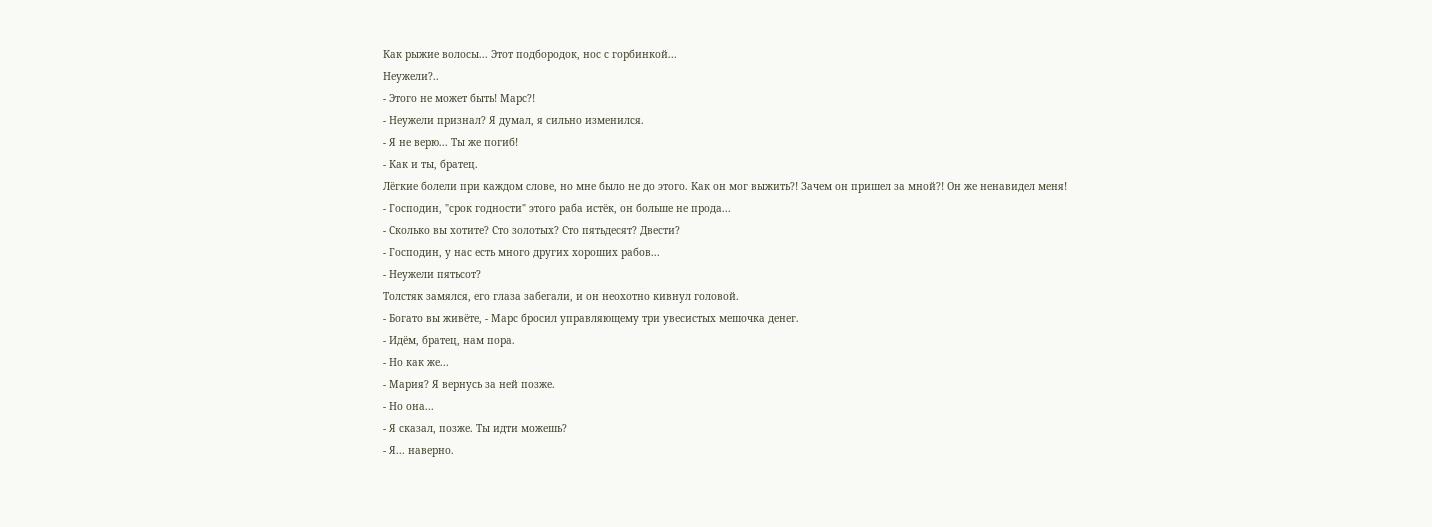Как рыжие волосы... Этот подбородок, нос с горбинкой...
Неужели?..
- Этого не может быть! Марс?!
- Неужели признал? Я думал, я сильно изменился.
- Я не верю... Ты же погиб!
- Как и ты, братец.
Лёгкие болели при каждом слове, но мне было не до этого. Как он мог выжить?! Зачем он пришел за мной?! Он же ненавидел меня!
- Господин, "срок годности" этого раба истёк, он больше не прода...
- Сколько вы хотите? Сто золотых? Сто пятьдесят? Двести?
- Господин, у нас есть много других хороших рабов...
- Неужели пятьсот?
Толстяк замялся, его глаза забегали, и он неохотно кивнул головой.
- Богато вы живёте, - Марс бросил управляющему три увесистых мешочка денег.
- Идём, братец, нам пора.
- Но как же...
- Мария? Я вернусь за ней позже.
- Но она...
- Я сказал, позже. Ты идти можешь?
- Я... наверно.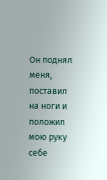Он поднял меня, поставил на ноги и положил мою руку себе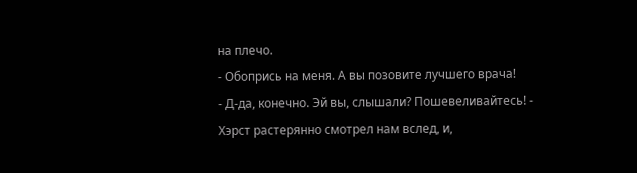на плечо.
- Обопрись на меня. А вы позовите лучшего врача!
- Д-да, конечно. Эй вы, слышали? Пошевеливайтесь! - Хэрст растерянно смотрел нам вслед, и,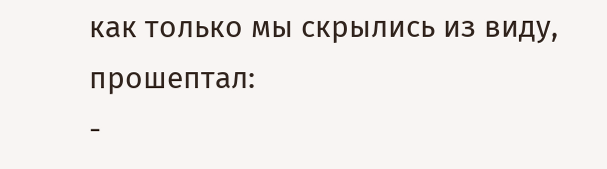как только мы скрылись из виду, прошептал:
-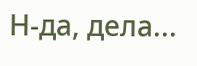Н-да, дела...